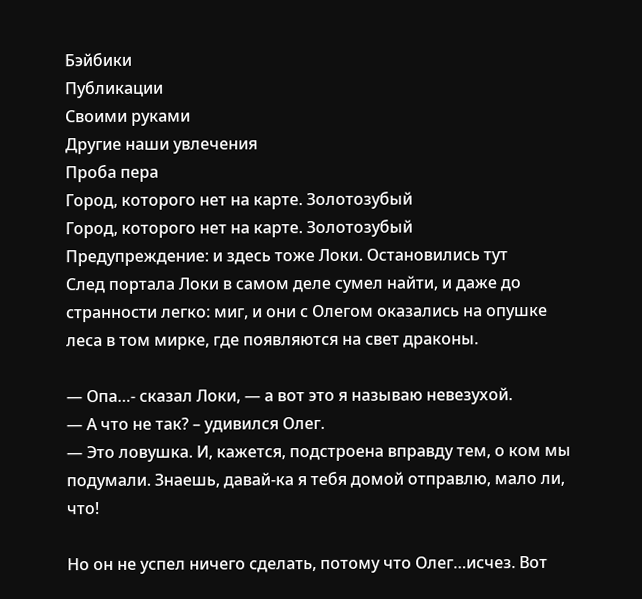Бэйбики
Публикации
Своими руками
Другие наши увлечения
Проба пера
Город, которого нет на карте. Золотозубый
Город, которого нет на карте. Золотозубый
Предупреждение: и здесь тоже Локи. Остановились тут
След портала Локи в самом деле сумел найти, и даже до странности легко: миг, и они с Олегом оказались на опушке леса в том мирке, где появляются на свет драконы.

— Опа…- сказал Локи, — а вот это я называю невезухой.
— А что не так? – удивился Олег.
— Это ловушка. И, кажется, подстроена вправду тем, о ком мы подумали. Знаешь, давай-ка я тебя домой отправлю, мало ли, что!

Но он не успел ничего сделать, потому что Олег…исчез. Вот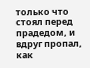только что стоял перед прадедом, и вдруг пропал, как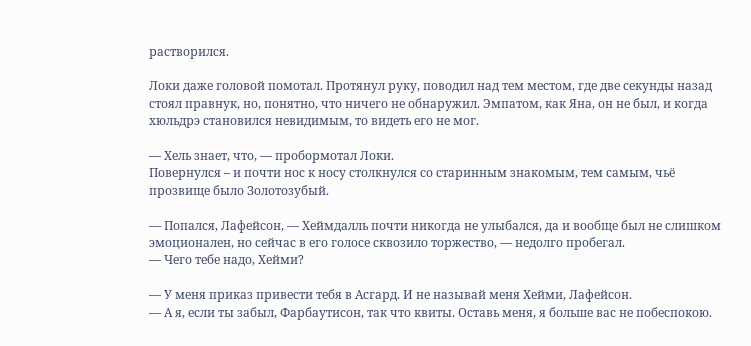растворился.

Локи даже головой помотал. Протянул руку, поводил над тем местом, где две секунды назад стоял правнук, но, понятно, что ничего не обнаружил. Эмпатом, как Яна, он не был, и когда хюльдрэ становился невидимым, то видеть его не мог.

— Хель знает, что, — пробормотал Локи.
Повернулся – и почти нос к носу столкнулся со старинным знакомым, тем самым, чьё прозвище было Золотозубый.

— Попался, Лафейсон, — Хеймдалль почти никогда не улыбался, да и вообще был не слишком эмоционален, но сейчас в его голосе сквозило торжество, — недолго пробегал.
— Чего тебе надо, Хейми?

— У меня приказ привести тебя в Асгард. И не называй меня Хейми, Лафейсон.
— А я, если ты забыл, Фарбаутисон, так что квиты. Оставь меня, я больше вас не побеспокою.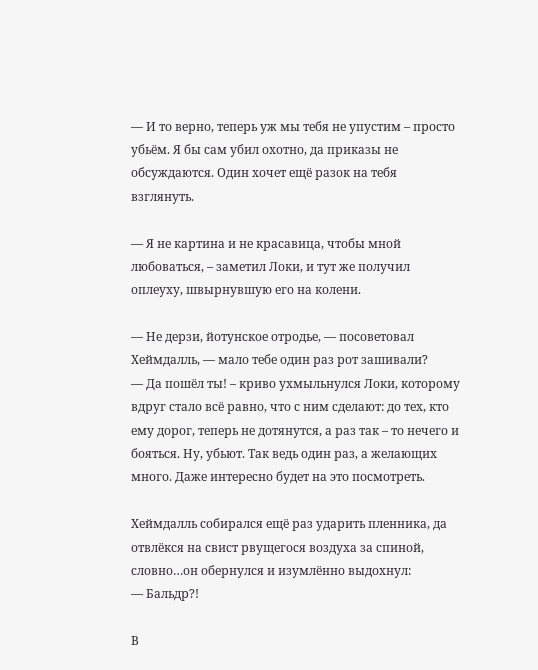— И то верно, теперь уж мы тебя не упустим – просто убьём. Я бы сам убил охотно, да приказы не обсуждаются. Один хочет ещё разок на тебя взглянуть.

— Я не картина и не красавица, чтобы мной любоваться, – заметил Локи, и тут же получил оплеуху, швырнувшую его на колени.

— Не дерзи, йотунское отродье, — посоветовал Хеймдалль, — мало тебе один раз рот зашивали?
— Да пошёл ты! – криво ухмыльнулся Локи, которому вдруг стало всё равно, что с ним сделают: до тех, кто ему дорог, теперь не дотянутся, а раз так – то нечего и бояться. Ну, убьют. Так ведь один раз, а желающих много. Даже интересно будет на это посмотреть.

Хеймдалль собирался ещё раз ударить пленника, да отвлёкся на свист рвущегося воздуха за спиной, словно…он обернулся и изумлённо выдохнул:
— Бальдр?!

В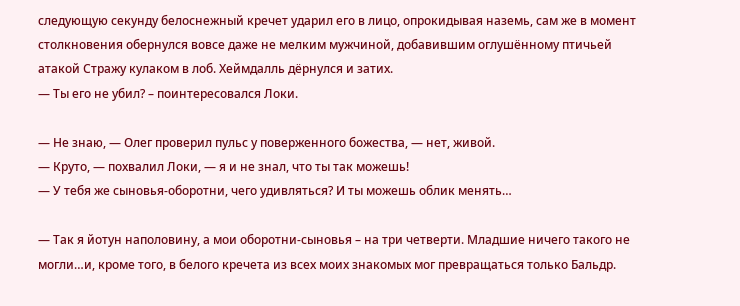следующую секунду белоснежный кречет ударил его в лицо, опрокидывая наземь, сам же в момент столкновения обернулся вовсе даже не мелким мужчиной, добавившим оглушённому птичьей атакой Стражу кулаком в лоб. Хеймдалль дёрнулся и затих.
— Ты его не убил? – поинтересовался Локи.

— Не знаю, — Олег проверил пульс у поверженного божества, — нет, живой.
— Круто, — похвалил Локи, — я и не знал, что ты так можешь!
— У тебя же сыновья-оборотни, чего удивляться? И ты можешь облик менять…

— Так я йотун наполовину, а мои оборотни-сыновья – на три четверти. Младшие ничего такого не могли…и, кроме того, в белого кречета из всех моих знакомых мог превращаться только Бальдр.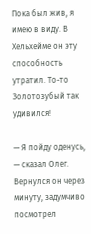Пока был жив, я имею в виду. В Хельхейме он эту способность утратил. То-то Золотозубый так удивился!

— Я пойду оденусь, — сказал Олег.
Вернулся он через минуту, задумчиво посмотрел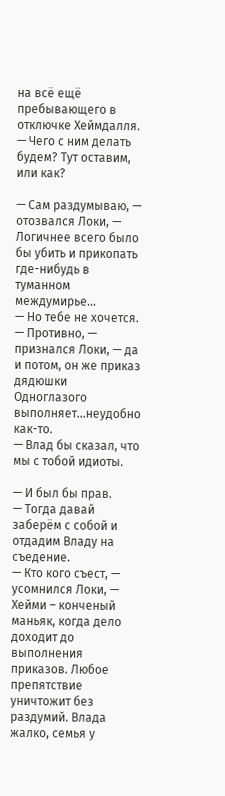на всё ещё пребывающего в отключке Хеймдалля.
— Чего с ним делать будем? Тут оставим, или как?

— Сам раздумываю, — отозвался Локи, — Логичнее всего было бы убить и прикопать где-нибудь в туманном междумирье…
— Но тебе не хочется.
— Противно, — признался Локи, — да и потом, он же приказ дядюшки Одноглазого выполняет…неудобно как-то.
— Влад бы сказал, что мы с тобой идиоты.

— И был бы прав.
— Тогда давай заберём с собой и отдадим Владу на съедение.
— Кто кого съест, — усомнился Локи, — Хейми – конченый маньяк, когда дело доходит до выполнения приказов. Любое препятствие уничтожит без раздумий. Влада жалко, семья у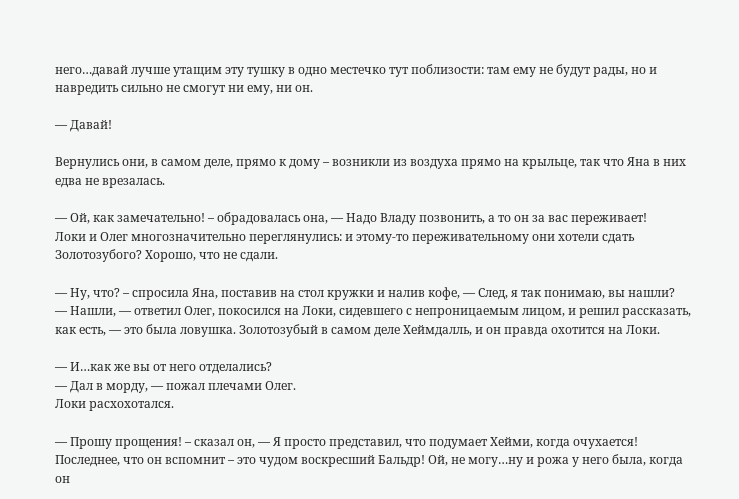него…давай лучше утащим эту тушку в одно местечко тут поблизости: там ему не будут рады, но и навредить сильно не смогут ни ему, ни он.

— Давай!

Вернулись они, в самом деле, прямо к дому – возникли из воздуха прямо на крыльце, так что Яна в них едва не врезалась.

— Ой, как замечательно! – обрадовалась она, — Надо Владу позвонить, а то он за вас переживает!
Локи и Олег многозначительно переглянулись: и этому-то переживательному они хотели сдать Золотозубого? Хорошо, что не сдали.

— Ну, что? – спросила Яна, поставив на стол кружки и налив кофе, — След, я так понимаю, вы нашли?
— Нашли, — ответил Олег, покосился на Локи, сидевшего с непроницаемым лицом, и решил рассказать, как есть, — это была ловушка. Золотозубый в самом деле Хеймдалль, и он правда охотится на Локи.

— И…как же вы от него отделались?
— Дал в морду, — пожал плечами Олег.
Локи расхохотался.

— Прошу прощения! – сказал он, — Я просто представил, что подумает Хейми, когда очухается! Последнее, что он вспомнит – это чудом воскресший Бальдр! Ой, не могу…ну и рожа у него была, когда он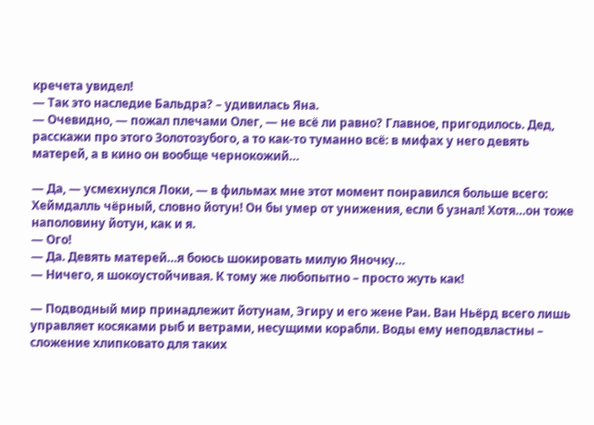кречета увидел!
— Так это наследие Бальдра? – удивилась Яна.
— Очевидно, — пожал плечами Олег, — не всё ли равно? Главное, пригодилось. Дед, расскажи про этого Золотозубого, а то как-то туманно всё: в мифах у него девять матерей, а в кино он вообще чернокожий…

— Да, — усмехнулся Локи, — в фильмах мне этот момент понравился больше всего: Хеймдалль чёрный, словно йотун! Он бы умер от унижения, если б узнал! Хотя…он тоже наполовину йотун, как и я.
— Ого!
— Да. Девять матерей…я боюсь шокировать милую Яночку…
— Ничего, я шокоустойчивая. К тому же любопытно – просто жуть как!

— Подводный мир принадлежит йотунам, Эгиру и его жене Ран. Ван Ньёрд всего лишь управляет косяками рыб и ветрами, несущими корабли. Воды ему неподвластны – сложение хлипковато для таких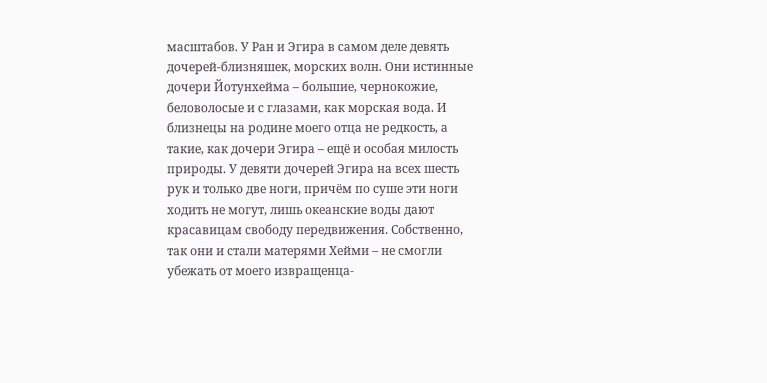масштабов. У Ран и Эгира в самом деле девять дочерей-близняшек, морских волн. Они истинные дочери Йотунхейма – большие, чернокожие, беловолосые и с глазами, как морская вода. И близнецы на родине моего отца не редкость, а такие, как дочери Эгира – ещё и особая милость природы. У девяти дочерей Эгира на всех шесть рук и только две ноги, причём по суше эти ноги ходить не могут, лишь океанские воды дают красавицам свободу передвижения. Собственно, так они и стали матерями Хейми – не смогли убежать от моего извращенца-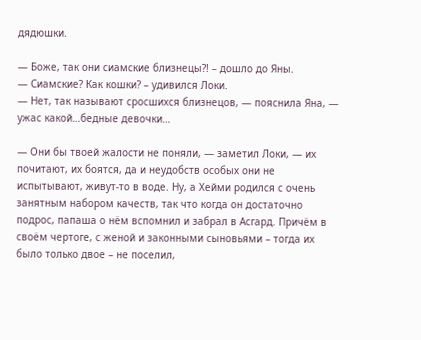дядюшки.

— Боже, так они сиамские близнецы?! – дошло до Яны.
— Сиамские? Как кошки? – удивился Локи.
— Нет, так называют сросшихся близнецов, — пояснила Яна, — ужас какой…бедные девочки…

— Они бы твоей жалости не поняли, — заметил Локи, — их почитают, их боятся, да и неудобств особых они не испытывают, живут-то в воде. Ну, а Хейми родился с очень занятным набором качеств, так что когда он достаточно подрос, папаша о нём вспомнил и забрал в Асгард. Причём в своём чертоге, с женой и законными сыновьями – тогда их было только двое – не поселил,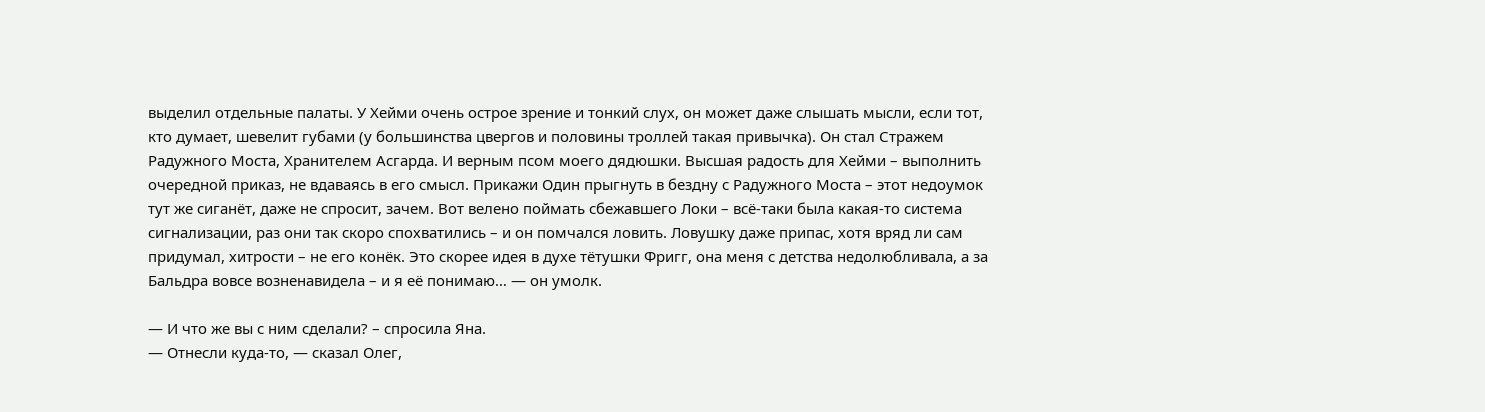выделил отдельные палаты. У Хейми очень острое зрение и тонкий слух, он может даже слышать мысли, если тот, кто думает, шевелит губами (у большинства цвергов и половины троллей такая привычка). Он стал Стражем Радужного Моста, Хранителем Асгарда. И верным псом моего дядюшки. Высшая радость для Хейми – выполнить очередной приказ, не вдаваясь в его смысл. Прикажи Один прыгнуть в бездну с Радужного Моста – этот недоумок тут же сиганёт, даже не спросит, зачем. Вот велено поймать сбежавшего Локи – всё-таки была какая-то система сигнализации, раз они так скоро спохватились – и он помчался ловить. Ловушку даже припас, хотя вряд ли сам придумал, хитрости – не его конёк. Это скорее идея в духе тётушки Фригг, она меня с детства недолюбливала, а за Бальдра вовсе возненавидела – и я её понимаю… — он умолк.

— И что же вы с ним сделали? – спросила Яна.
— Отнесли куда-то, — сказал Олег,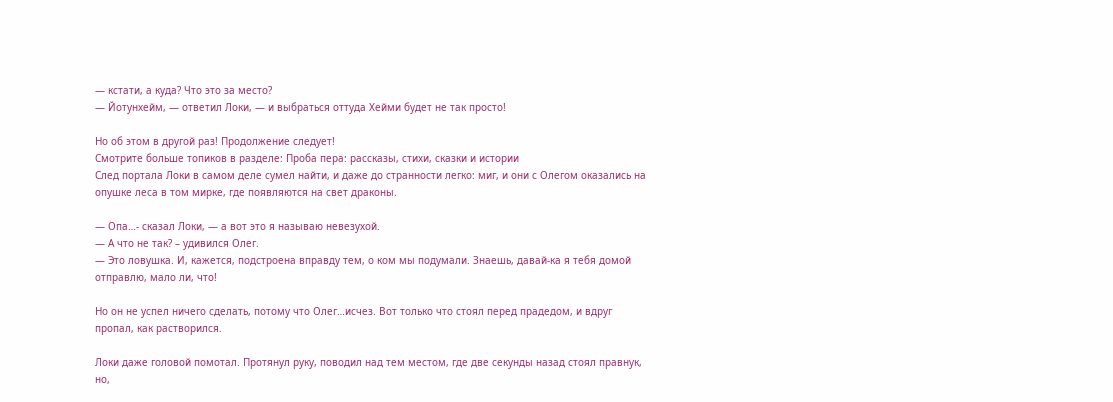— кстати, а куда? Что это за место?
— Йотунхейм, — ответил Локи, — и выбраться оттуда Хейми будет не так просто!

Но об этом в другой раз! Продолжение следует!
Смотрите больше топиков в разделе: Проба пера: рассказы, стихи, сказки и истории
След портала Локи в самом деле сумел найти, и даже до странности легко: миг, и они с Олегом оказались на опушке леса в том мирке, где появляются на свет драконы.

— Опа…- сказал Локи, — а вот это я называю невезухой.
— А что не так? – удивился Олег.
— Это ловушка. И, кажется, подстроена вправду тем, о ком мы подумали. Знаешь, давай-ка я тебя домой отправлю, мало ли, что!

Но он не успел ничего сделать, потому что Олег…исчез. Вот только что стоял перед прадедом, и вдруг пропал, как растворился.

Локи даже головой помотал. Протянул руку, поводил над тем местом, где две секунды назад стоял правнук, но,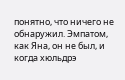понятно, что ничего не обнаружил. Эмпатом, как Яна, он не был, и когда хюльдрэ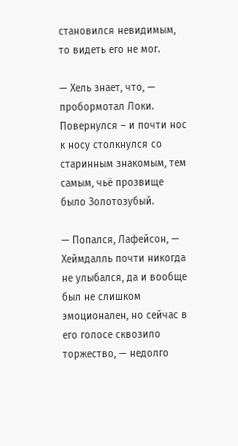становился невидимым, то видеть его не мог.

— Хель знает, что, — пробормотал Локи.
Повернулся – и почти нос к носу столкнулся со старинным знакомым, тем самым, чьё прозвище было Золотозубый.

— Попался, Лафейсон, — Хеймдалль почти никогда не улыбался, да и вообще был не слишком эмоционален, но сейчас в его голосе сквозило торжество, — недолго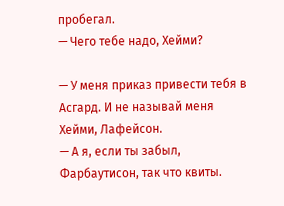пробегал.
— Чего тебе надо, Хейми?

— У меня приказ привести тебя в Асгард. И не называй меня Хейми, Лафейсон.
— А я, если ты забыл, Фарбаутисон, так что квиты.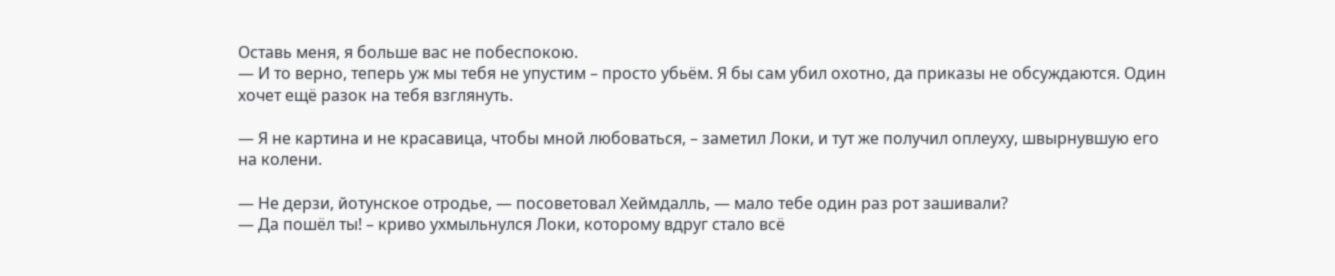Оставь меня, я больше вас не побеспокою.
— И то верно, теперь уж мы тебя не упустим – просто убьём. Я бы сам убил охотно, да приказы не обсуждаются. Один хочет ещё разок на тебя взглянуть.

— Я не картина и не красавица, чтобы мной любоваться, – заметил Локи, и тут же получил оплеуху, швырнувшую его на колени.

— Не дерзи, йотунское отродье, — посоветовал Хеймдалль, — мало тебе один раз рот зашивали?
— Да пошёл ты! – криво ухмыльнулся Локи, которому вдруг стало всё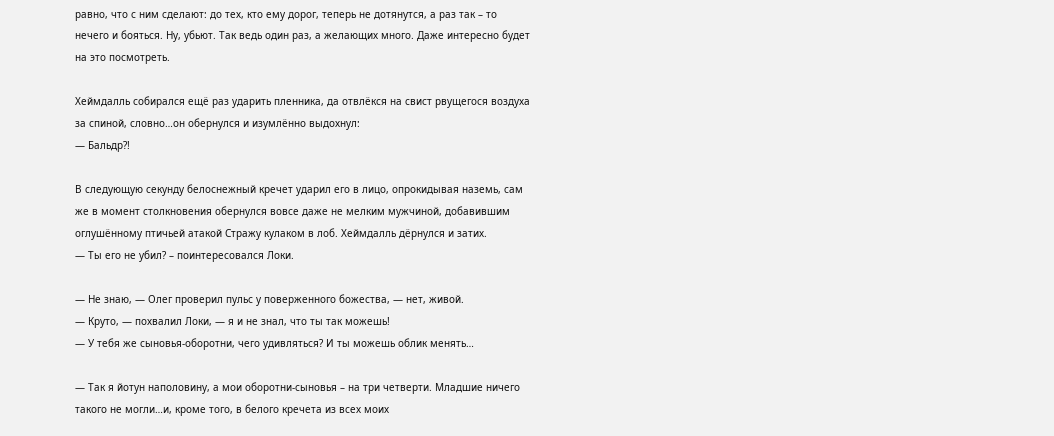равно, что с ним сделают: до тех, кто ему дорог, теперь не дотянутся, а раз так – то нечего и бояться. Ну, убьют. Так ведь один раз, а желающих много. Даже интересно будет на это посмотреть.

Хеймдалль собирался ещё раз ударить пленника, да отвлёкся на свист рвущегося воздуха за спиной, словно…он обернулся и изумлённо выдохнул:
— Бальдр?!

В следующую секунду белоснежный кречет ударил его в лицо, опрокидывая наземь, сам же в момент столкновения обернулся вовсе даже не мелким мужчиной, добавившим оглушённому птичьей атакой Стражу кулаком в лоб. Хеймдалль дёрнулся и затих.
— Ты его не убил? – поинтересовался Локи.

— Не знаю, — Олег проверил пульс у поверженного божества, — нет, живой.
— Круто, — похвалил Локи, — я и не знал, что ты так можешь!
— У тебя же сыновья-оборотни, чего удивляться? И ты можешь облик менять…

— Так я йотун наполовину, а мои оборотни-сыновья – на три четверти. Младшие ничего такого не могли…и, кроме того, в белого кречета из всех моих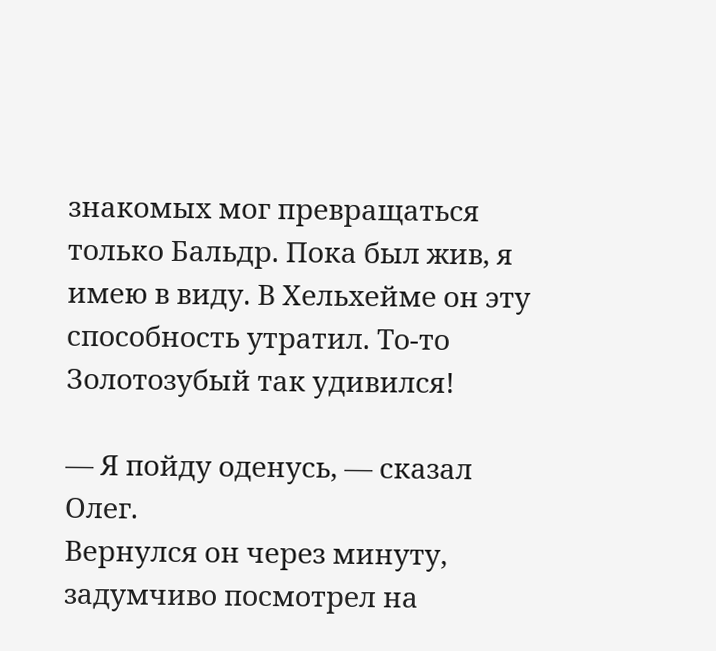знакомых мог превращаться только Бальдр. Пока был жив, я имею в виду. В Хельхейме он эту способность утратил. То-то Золотозубый так удивился!

— Я пойду оденусь, — сказал Олег.
Вернулся он через минуту, задумчиво посмотрел на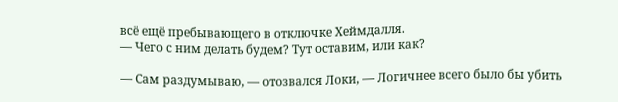всё ещё пребывающего в отключке Хеймдалля.
— Чего с ним делать будем? Тут оставим, или как?

— Сам раздумываю, — отозвался Локи, — Логичнее всего было бы убить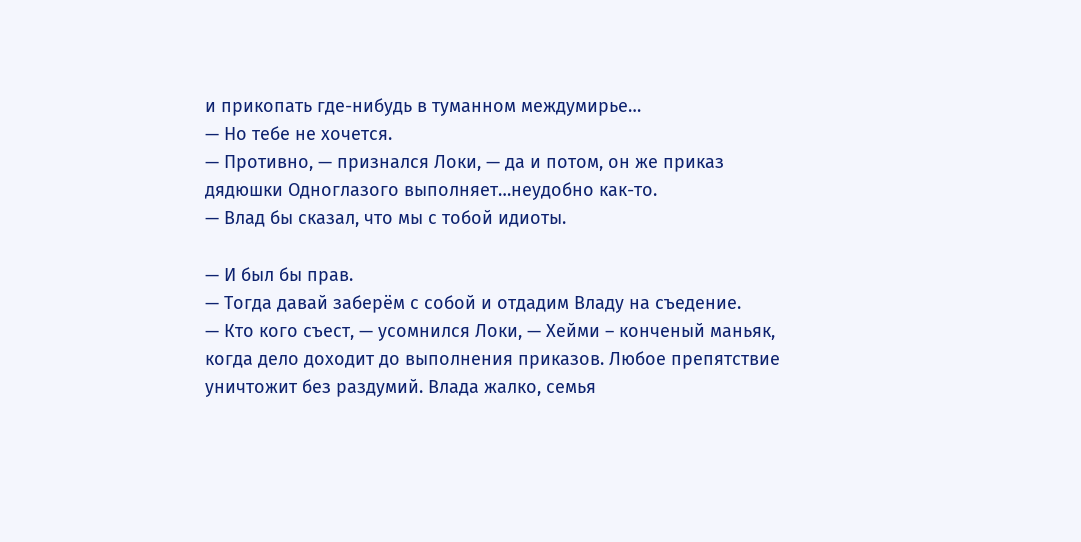и прикопать где-нибудь в туманном междумирье…
— Но тебе не хочется.
— Противно, — признался Локи, — да и потом, он же приказ дядюшки Одноглазого выполняет…неудобно как-то.
— Влад бы сказал, что мы с тобой идиоты.

— И был бы прав.
— Тогда давай заберём с собой и отдадим Владу на съедение.
— Кто кого съест, — усомнился Локи, — Хейми – конченый маньяк, когда дело доходит до выполнения приказов. Любое препятствие уничтожит без раздумий. Влада жалко, семья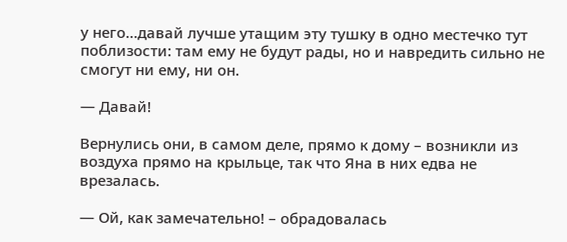у него…давай лучше утащим эту тушку в одно местечко тут поблизости: там ему не будут рады, но и навредить сильно не смогут ни ему, ни он.

— Давай!

Вернулись они, в самом деле, прямо к дому – возникли из воздуха прямо на крыльце, так что Яна в них едва не врезалась.

— Ой, как замечательно! – обрадовалась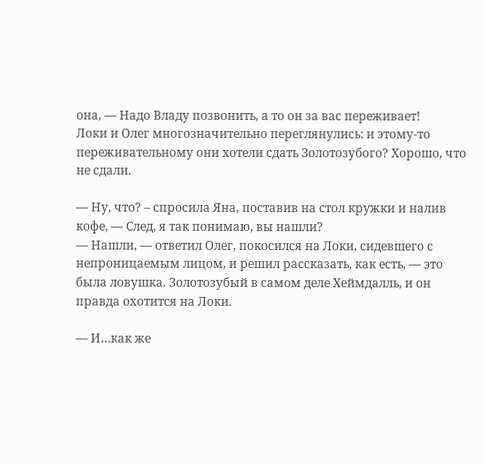она, — Надо Владу позвонить, а то он за вас переживает!
Локи и Олег многозначительно переглянулись: и этому-то переживательному они хотели сдать Золотозубого? Хорошо, что не сдали.

— Ну, что? – спросила Яна, поставив на стол кружки и налив кофе, — След, я так понимаю, вы нашли?
— Нашли, — ответил Олег, покосился на Локи, сидевшего с непроницаемым лицом, и решил рассказать, как есть, — это была ловушка. Золотозубый в самом деле Хеймдалль, и он правда охотится на Локи.

— И…как же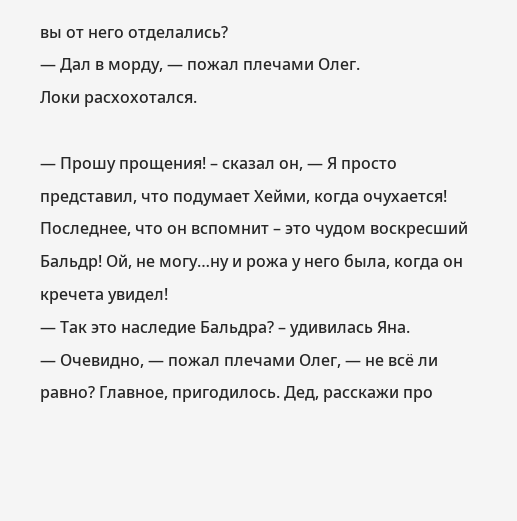вы от него отделались?
— Дал в морду, — пожал плечами Олег.
Локи расхохотался.

— Прошу прощения! – сказал он, — Я просто представил, что подумает Хейми, когда очухается! Последнее, что он вспомнит – это чудом воскресший Бальдр! Ой, не могу…ну и рожа у него была, когда он кречета увидел!
— Так это наследие Бальдра? – удивилась Яна.
— Очевидно, — пожал плечами Олег, — не всё ли равно? Главное, пригодилось. Дед, расскажи про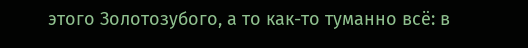этого Золотозубого, а то как-то туманно всё: в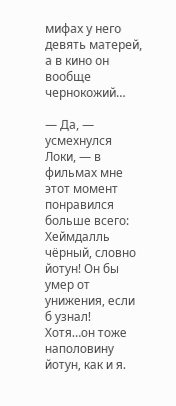мифах у него девять матерей, а в кино он вообще чернокожий…

— Да, — усмехнулся Локи, — в фильмах мне этот момент понравился больше всего: Хеймдалль чёрный, словно йотун! Он бы умер от унижения, если б узнал! Хотя…он тоже наполовину йотун, как и я.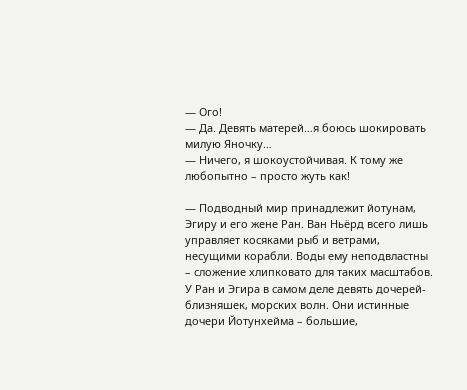— Ого!
— Да. Девять матерей…я боюсь шокировать милую Яночку…
— Ничего, я шокоустойчивая. К тому же любопытно – просто жуть как!

— Подводный мир принадлежит йотунам, Эгиру и его жене Ран. Ван Ньёрд всего лишь управляет косяками рыб и ветрами, несущими корабли. Воды ему неподвластны – сложение хлипковато для таких масштабов. У Ран и Эгира в самом деле девять дочерей-близняшек, морских волн. Они истинные дочери Йотунхейма – большие,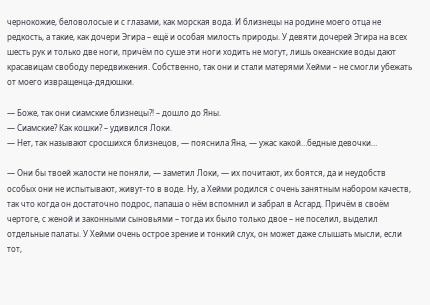чернокожие, беловолосые и с глазами, как морская вода. И близнецы на родине моего отца не редкость, а такие, как дочери Эгира – ещё и особая милость природы. У девяти дочерей Эгира на всех шесть рук и только две ноги, причём по суше эти ноги ходить не могут, лишь океанские воды дают красавицам свободу передвижения. Собственно, так они и стали матерями Хейми – не смогли убежать от моего извращенца-дядюшки.

— Боже, так они сиамские близнецы?! – дошло до Яны.
— Сиамские? Как кошки? – удивился Локи.
— Нет, так называют сросшихся близнецов, — пояснила Яна, — ужас какой…бедные девочки…

— Они бы твоей жалости не поняли, — заметил Локи, — их почитают, их боятся, да и неудобств особых они не испытывают, живут-то в воде. Ну, а Хейми родился с очень занятным набором качеств, так что когда он достаточно подрос, папаша о нём вспомнил и забрал в Асгард. Причём в своём чертоге, с женой и законными сыновьями – тогда их было только двое – не поселил, выделил отдельные палаты. У Хейми очень острое зрение и тонкий слух, он может даже слышать мысли, если тот,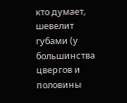кто думает, шевелит губами (у большинства цвергов и половины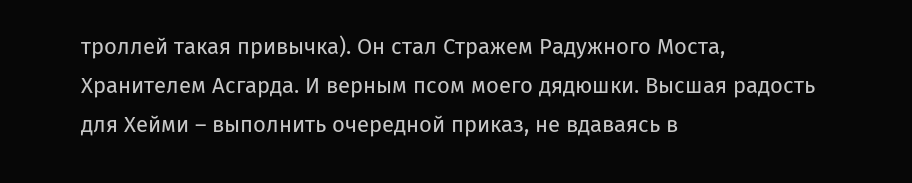троллей такая привычка). Он стал Стражем Радужного Моста, Хранителем Асгарда. И верным псом моего дядюшки. Высшая радость для Хейми – выполнить очередной приказ, не вдаваясь в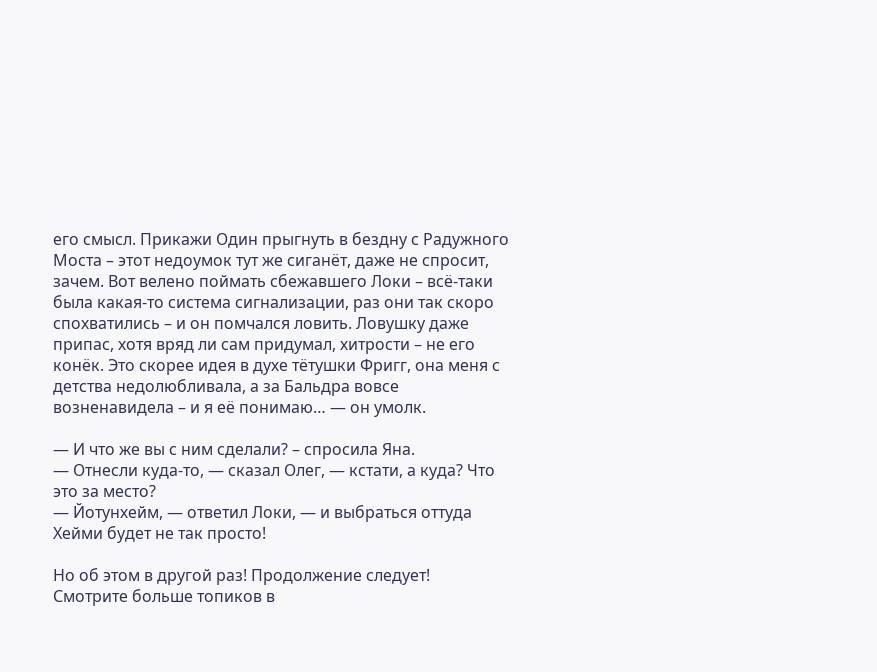его смысл. Прикажи Один прыгнуть в бездну с Радужного Моста – этот недоумок тут же сиганёт, даже не спросит, зачем. Вот велено поймать сбежавшего Локи – всё-таки была какая-то система сигнализации, раз они так скоро спохватились – и он помчался ловить. Ловушку даже припас, хотя вряд ли сам придумал, хитрости – не его конёк. Это скорее идея в духе тётушки Фригг, она меня с детства недолюбливала, а за Бальдра вовсе возненавидела – и я её понимаю… — он умолк.

— И что же вы с ним сделали? – спросила Яна.
— Отнесли куда-то, — сказал Олег, — кстати, а куда? Что это за место?
— Йотунхейм, — ответил Локи, — и выбраться оттуда Хейми будет не так просто!

Но об этом в другой раз! Продолжение следует!
Смотрите больше топиков в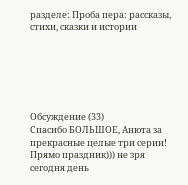разделе: Проба пера: рассказы, стихи, сказки и истории






Обсуждение (33)
Спасибо БОЛЬШОЕ, Анюта за прекрасные целые три серии! Прямо праздник))) не зря сегодня день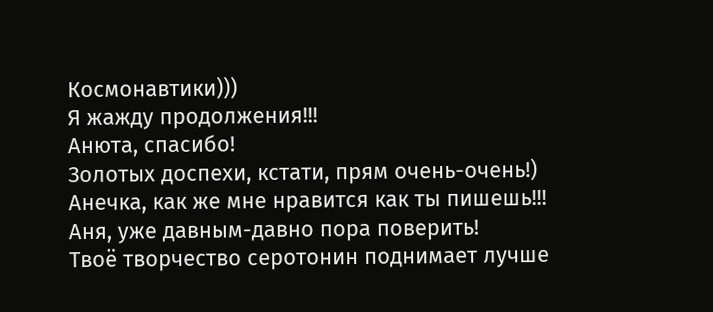Космонавтики)))
Я жажду продолжения!!!
Анюта, спасибо!
Золотых доспехи, кстати, прям очень-очень!)
Анечка, как же мне нравится как ты пишешь!!!
Аня, уже давным-давно пора поверить!
Твоё творчество серотонин поднимает лучше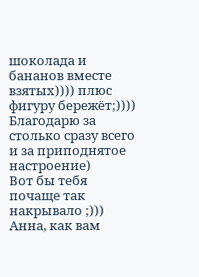шоколада и бананов вместе взятых)))) плюс фигуру бережёт;))))
Благодарю за столько сразу всего и за приподнятое настроение)
Вот бы тебя почаще так накрывало ;)))
Анна, как вам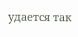удается так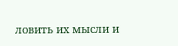ловить их мысли и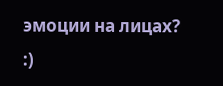эмоции на лицах? :)